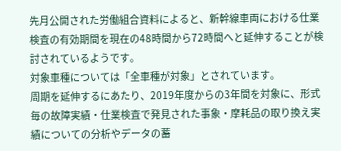先月公開された労働組合資料によると、新幹線車両における仕業検査の有効期間を現在の48時間から72時間へと延伸することが検討されているようです。
対象車種については「全車種が対象」とされています。
周期を延伸するにあたり、2019年度からの3年間を対象に、形式毎の故障実績・仕業検査で発見された事象・摩耗品の取り換え実績についての分析やデータの蓄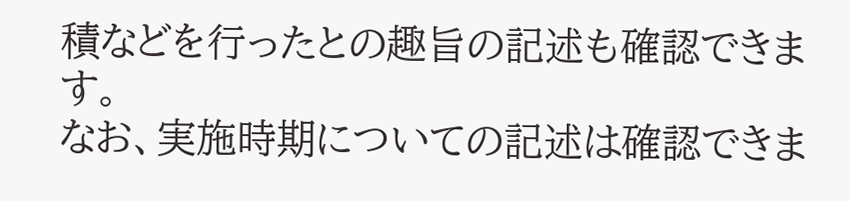積などを行ったとの趣旨の記述も確認できます。
なお、実施時期についての記述は確認できま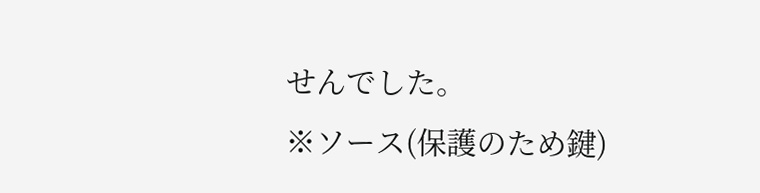せんでした。
※ソース(保護のため鍵)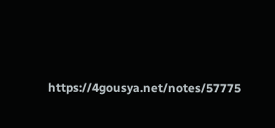https://4gousya.net/notes/57775